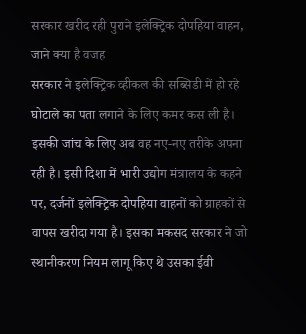सरकार खरीद रही पुराने इलेक्ट्रिक दोपहिया वाहन, जाने क्या है वजह
सरकार ने इलेक्ट्रिक व्हीकल की सब्सिडी में हो रहे घोटाले का पता लगाने के लिए कमर कस ली है। इसकी जांच के लिए अब वह नए-नए तरीके अपना रही है। इसी दिशा में भारी उद्योग मंत्रालय के कहने पर, दर्जनों इलेक्ट्रिक दोपहिया वाहनों को ग्राहकों से वापस खरीदा गया है। इसका मकसद सरकार ने जो स्थानीकरण नियम लागू किए थे उसका ईवी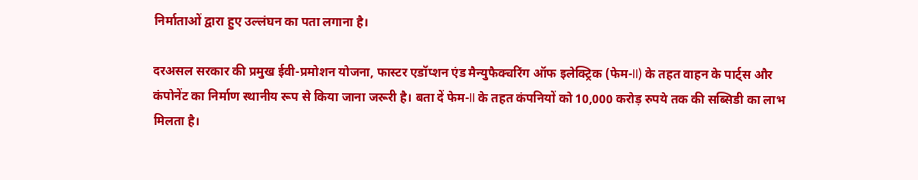निर्माताओं द्वारा हुए उल्लंघन का पता लगाना है।

दरअसल सरकार की प्रमुख ईवी-प्रमोशन योजना, फास्टर एडॉप्शन एंड मैन्युफैक्चरिंग ऑफ इलेक्ट्रिक (फेम-II) के तहत वाहन के पार्ट्स और कंपोनेंट का निर्माण स्थानीय रूप से किया जाना जरूरी है। बता दें फेम-II के तहत कंपनियों को 10,000 करोड़ रुपये तक की सब्सिडी का लाभ मिलता है।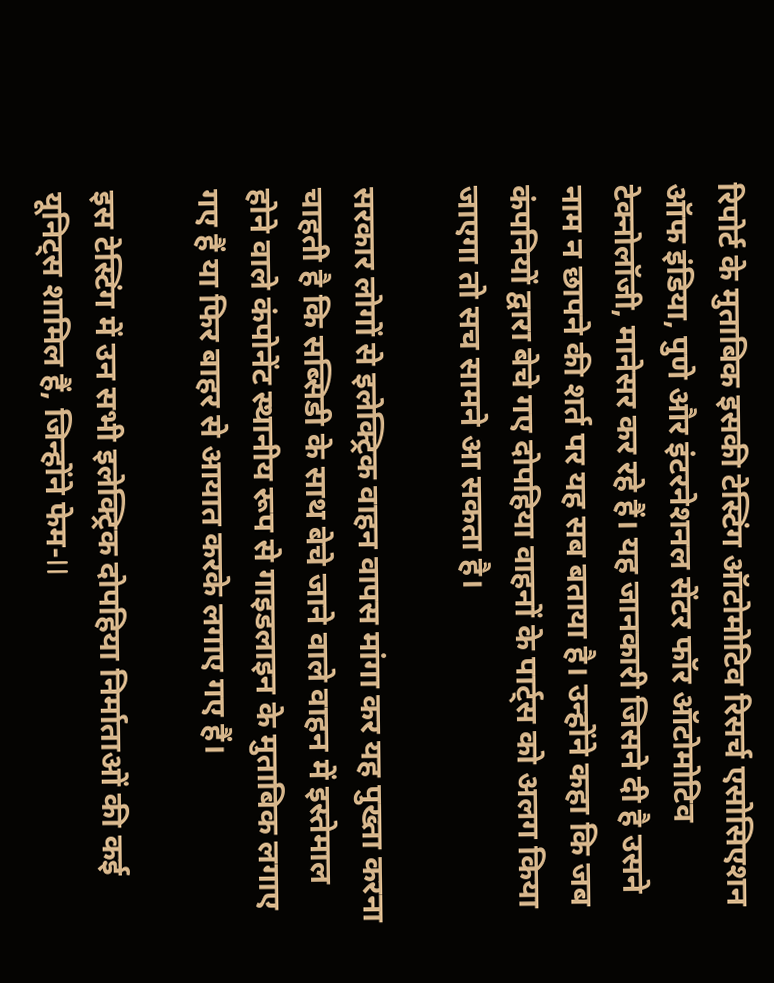रिपोर्ट के मुताबिक इसकी टेस्टिंग ऑटोमोटिव रिसर्च एसोसिएशन ऑफ इंडिया, पुणे और इंटरनेशनल सेंटर फॉर ऑटोमोटिव टेक्नोलॉजी, मानेसर कर रहे हैं। यह जानकारी जिसने दी है उसने नाम न छापने की शर्त पर यह सब बताया है। उन्होंने कहा कि जब कंपनियों द्वारा बेचे गए दोपहिया वाहनों के पार्ट्स को अलग किया जाएगा तो सच सामने आ सकता है।

सरकार लोगों से इलेक्ट्रिक वाहन वापस मांगा कर यह पुख्ता करना चाहती है कि सब्सिडी के साथ बेचे जाने वाले वाहन में इस्तेमाल होने वाले कंपोनेंट स्थानीय रूप से गाइडलाइन के मुताबिक लगाए गए हैं या फिर बाहर से आयात करके लगाए गए हैं।

इस टेस्टिंग में उन सभी इलेक्ट्रिक दोपहिया निर्माताओं की कई यूनिट्स शामिल हैं, जिन्होंने फेम-II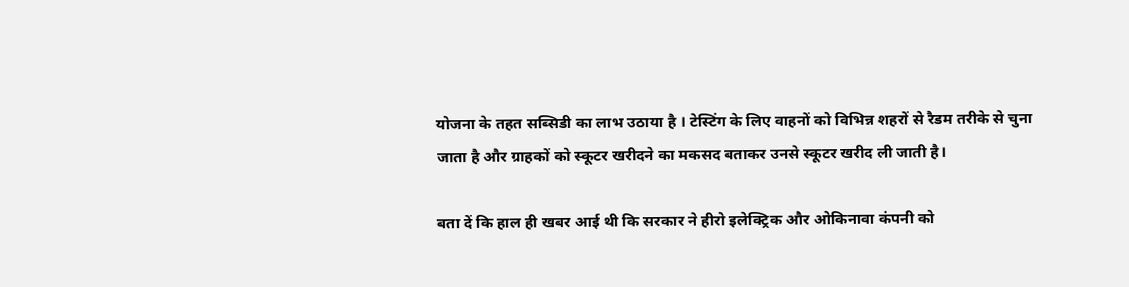योजना के तहत सब्सिडी का लाभ उठाया है । टेस्टिंग के लिए वाहनों को विभिन्न शहरों से रैडम तरीके से चुना जाता है और ग्राहकों को स्कूटर खरीदने का मकसद बताकर उनसे स्कूटर खरीद ली जाती है।

बता दें कि हाल ही खबर आई थी कि सरकार ने हीरो इलेक्ट्रिक और ओकिनावा कंपनी को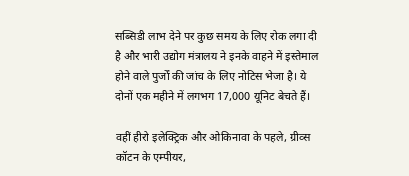सब्सिडी लाभ देने पर कुछ समय के लिए रोक लगा दी है और भारी उद्योग मंत्रालय ने इनके वाहने में इस्तेमाल होने वाले पुर्जों की जांच के लिए नोटिस भेजा है। ये दोनों एक महीने में लगभग 17,000 यूनिट बेचते हैं।

वहीं हीरो इलेक्ट्रिक और ओकिनावा के पहले, ग्रीव्स कॉटन के एम्पीयर,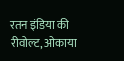रतन इंडिया की रीवोल्ट, ओकाया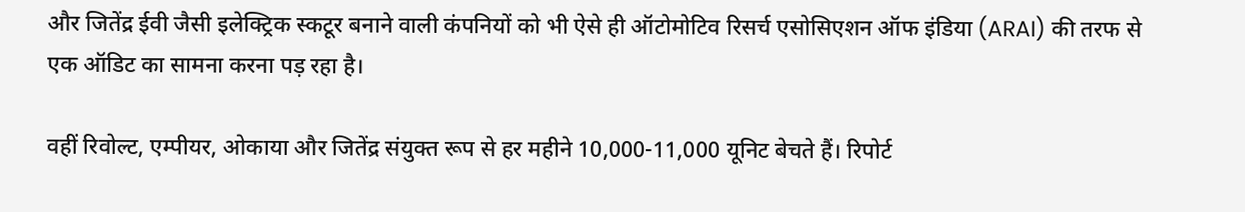और जितेंद्र ईवी जैसी इलेक्ट्रिक स्कटूर बनाने वाली कंपनियों को भी ऐसे ही ऑटोमोटिव रिसर्च एसोसिएशन ऑफ इंडिया (ARAI) की तरफ से एक ऑडिट का सामना करना पड़ रहा है।

वहीं रिवोल्ट, एम्पीयर, ओकाया और जितेंद्र संयुक्त रूप से हर महीने 10,000-11,000 यूनिट बेचते हैं। रिपोर्ट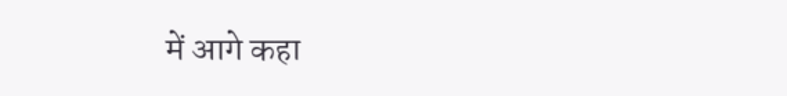में आगे कहा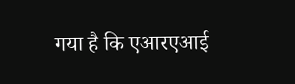गया है कि एआरएआई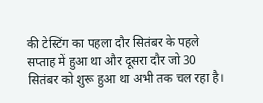की टेस्टिंग का पहला दौर सितंबर के पहले सप्ताह में हुआ था और दूसरा दौर जो 30 सितंबर को शुरू हुआ था अभी तक चल रहा है।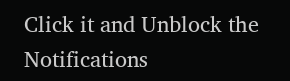Click it and Unblock the Notifications